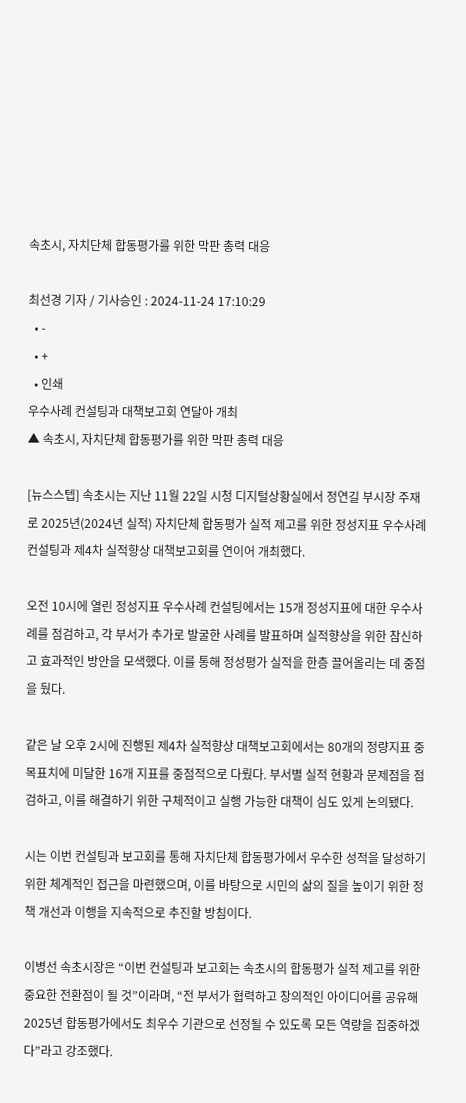속초시, 자치단체 합동평가를 위한 막판 총력 대응

최선경 기자 / 기사승인 : 2024-11-24 17:10:29
  • -
  • +
  • 인쇄
우수사례 컨설팅과 대책보고회 연달아 개최
▲ 속초시, 자치단체 합동평가를 위한 막판 총력 대응

[뉴스스텝] 속초시는 지난 11월 22일 시청 디지털상황실에서 정연길 부시장 주재로 2025년(2024년 실적) 자치단체 합동평가 실적 제고를 위한 정성지표 우수사례 컨설팅과 제4차 실적향상 대책보고회를 연이어 개최했다.

오전 10시에 열린 정성지표 우수사례 컨설팅에서는 15개 정성지표에 대한 우수사례를 점검하고, 각 부서가 추가로 발굴한 사례를 발표하며 실적향상을 위한 참신하고 효과적인 방안을 모색했다. 이를 통해 정성평가 실적을 한층 끌어올리는 데 중점을 뒀다.

같은 날 오후 2시에 진행된 제4차 실적향상 대책보고회에서는 80개의 정량지표 중 목표치에 미달한 16개 지표를 중점적으로 다뤘다. 부서별 실적 현황과 문제점을 점검하고, 이를 해결하기 위한 구체적이고 실행 가능한 대책이 심도 있게 논의됐다.

시는 이번 컨설팅과 보고회를 통해 자치단체 합동평가에서 우수한 성적을 달성하기 위한 체계적인 접근을 마련했으며, 이를 바탕으로 시민의 삶의 질을 높이기 위한 정책 개선과 이행을 지속적으로 추진할 방침이다.

이병선 속초시장은 “이번 컨설팅과 보고회는 속초시의 합동평가 실적 제고를 위한 중요한 전환점이 될 것”이라며, “전 부서가 협력하고 창의적인 아이디어를 공유해 2025년 합동평가에서도 최우수 기관으로 선정될 수 있도록 모든 역량을 집중하겠다”라고 강조했다.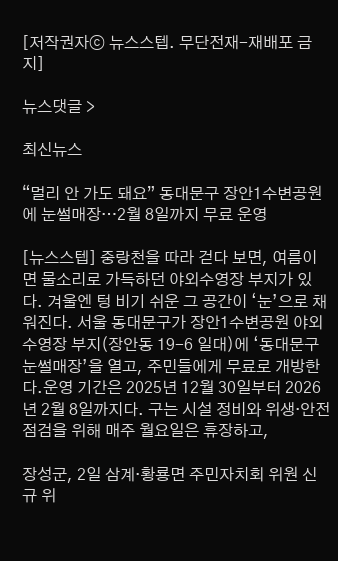[저작권자ⓒ 뉴스스텝. 무단전재-재배포 금지]

뉴스댓글 >

최신뉴스

“멀리 안 가도 돼요” 동대문구 장안1수변공원에 눈썰매장…2월 8일까지 무료 운영

[뉴스스텝] 중랑천을 따라 걷다 보면, 여름이면 물소리로 가득하던 야외수영장 부지가 있다. 겨울엔 텅 비기 쉬운 그 공간이 ‘눈’으로 채워진다. 서울 동대문구가 장안1수변공원 야외수영장 부지(장안동 19-6 일대)에 ‘동대문구 눈썰매장’을 열고, 주민들에게 무료로 개방한다.운영 기간은 2025년 12월 30일부터 2026년 2월 8일까지다. 구는 시설 정비와 위생·안전 점검을 위해 매주 월요일은 휴장하고,

장성군, 2일 삼계·황룡면 주민자치회 위원 신규 위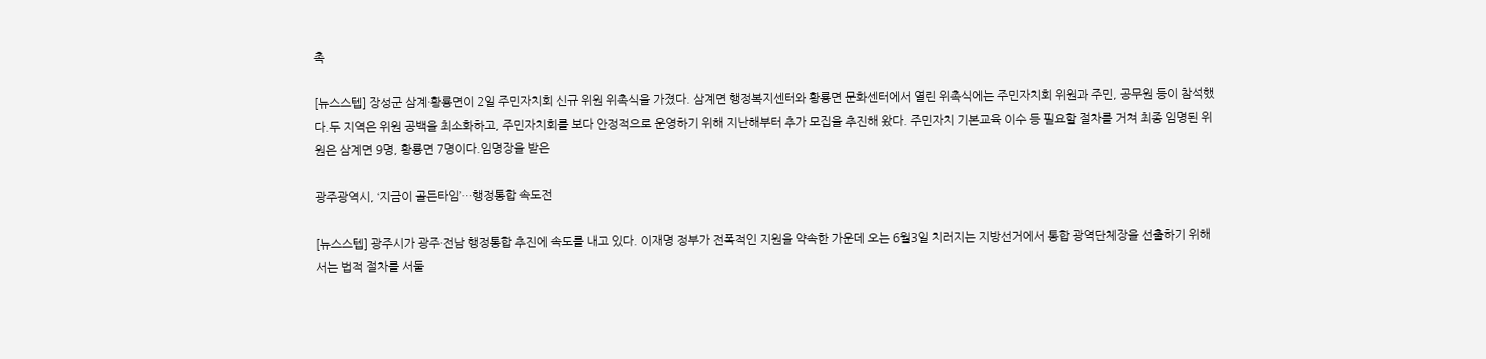촉

[뉴스스텝] 장성군 삼계·황룡면이 2일 주민자치회 신규 위원 위촉식을 가졌다. 삼계면 행정복지센터와 황룡면 문화센터에서 열린 위촉식에는 주민자치회 위원과 주민, 공무원 등이 참석했다.두 지역은 위원 공백을 최소화하고, 주민자치회를 보다 안정적으로 운영하기 위해 지난해부터 추가 모집을 추진해 왔다. 주민자치 기본교육 이수 등 필요할 절차를 거쳐 최종 임명된 위원은 삼계면 9명, 황룡면 7명이다.임명장을 받은

광주광역시, ‘지금이 골든타임’…행정통합 속도전

[뉴스스텝] 광주시가 광주·전남 행정통합 추진에 속도를 내고 있다. 이재명 정부가 전폭적인 지원을 약속한 가운데 오는 6월3일 치러지는 지방선거에서 통합 광역단체장을 선출하기 위해서는 법적 절차를 서둘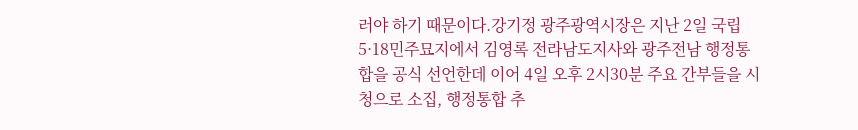러야 하기 때문이다.강기정 광주광역시장은 지난 2일 국립5·18민주묘지에서 김영록 전라남도지사와 광주전남 행정통합을 공식 선언한데 이어 4일 오후 2시30분 주요 간부들을 시청으로 소집, 행정통합 추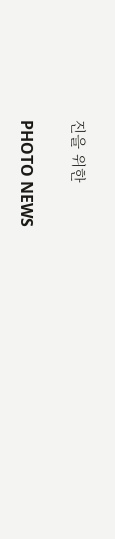진을 위한

PHOTO NEWS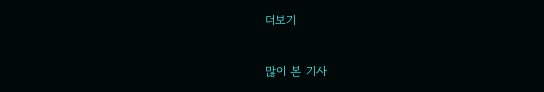더보기

많이 본 기사